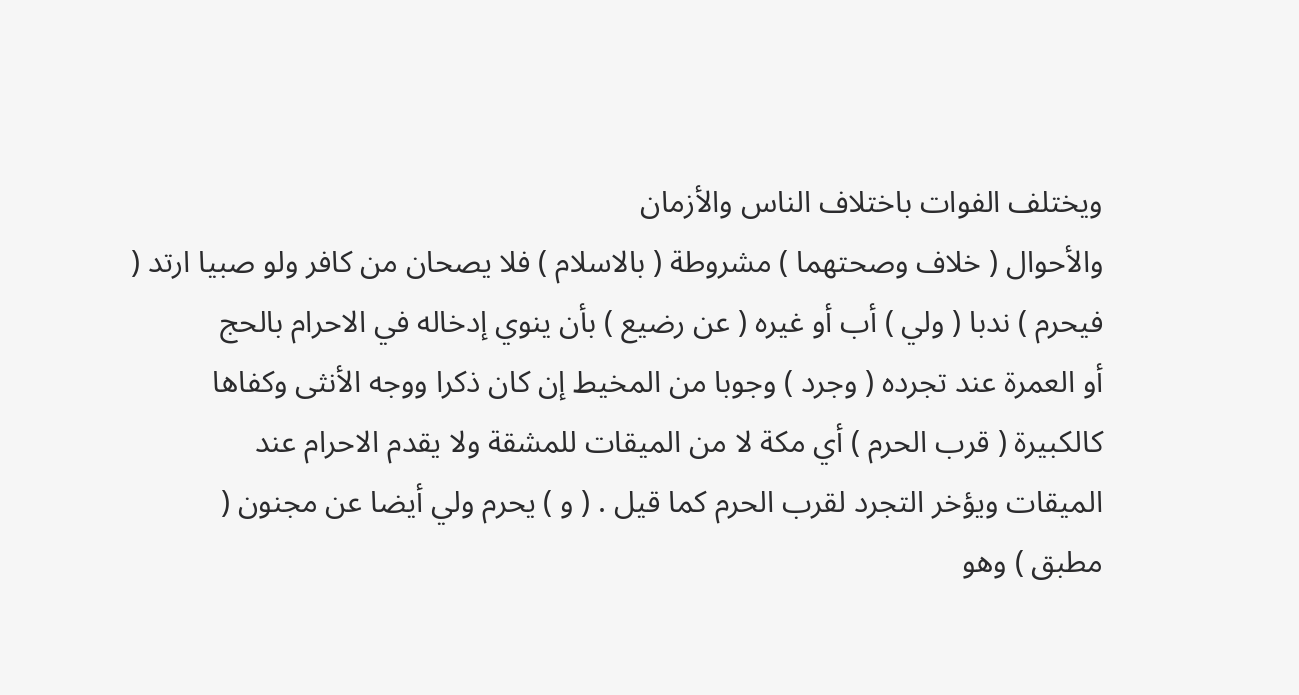ويختلف الفوات باختلاف الناس والأزمان
والأحوال ( خلاف وصحتهما ) مشروطة ( بالاسلام ) فلا يصحان من كافر ولو صبيا ارتد (
فيحرم ) ندبا ( ولي ) أب أو غيره ( عن رضيع ) بأن ينوي إدخاله في الاحرام بالحج
أو العمرة عند تجرده ( وجرد ) وجوبا من المخيط إن كان ذكرا ووجه الأنثى وكفاها
كالكبيرة ( قرب الحرم ) أي مكة لا من الميقات للمشقة ولا يقدم الاحرام عند
الميقات ويؤخر التجرد لقرب الحرم كما قيل . ( و ) يحرم ولي أيضا عن مجنون (
مطبق ) وهو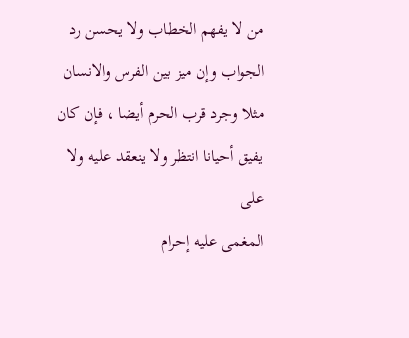من لا يفهم الخطاب ولا يحسن رد الجواب وإن ميز بين الفرس والانسان
مثلا وجرد قرب الحرم أيضا ، فإن كان يفيق أحيانا انتظر ولا ينعقد عليه ولا على
المغمى عليه إحرام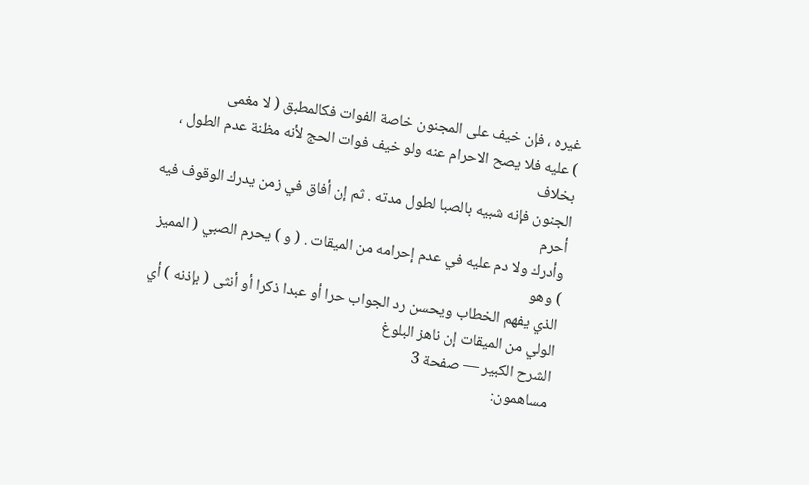غيره ، فإن خيف على المجنون خاصة الفوات فكالمطبق ( لا مغمى
) عليه فلا يصح الاحرام عنه ولو خيف فوات الحج لأنه مظنة عدم الطول ، بخلاف
الجنون فإنه شبيه بالصبا لطول مدته . ثم إن أفاق في زمن يدرك الوقوف فيه أحرم
وأدرك ولا دم عليه في عدم إحرامه من الميقات . ( و ) يحرم الصبي ( المميز ) وهو
الذي يفهم الخطاب ويحسن رد الجواب حرا أو عبدا ذكرا أو أنثى ( بإذنه ) أي
الولي من الميقات إن ناهز البلوغ
الشرح الكبير — صفحة 3
مساهمون: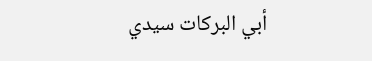أبي البركات سيدي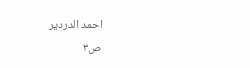احمد الدردير
ص٣